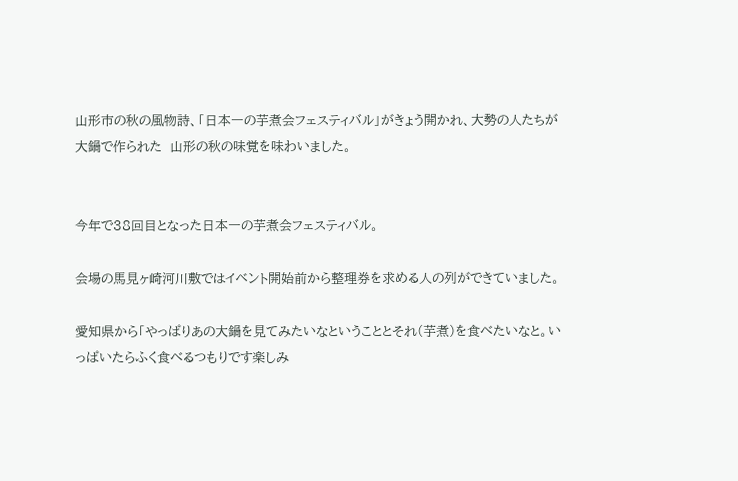山形市の秋の風物詩、「日本一の芋煮会フェスティバル」がきょう開かれ、大勢の人たちが大鍋で作られた  山形の秋の味覚を味わいました。


今年で38回目となった日本一の芋煮会フェスティバル。

会場の馬見ヶ崎河川敷ではイベント開始前から整理券を求める人の列ができていました。

愛知県から「やっぱりあの大鍋を見てみたいなということとそれ(芋煮)を食べたいなと。いっぱいたらふく食べるつもりです楽しみ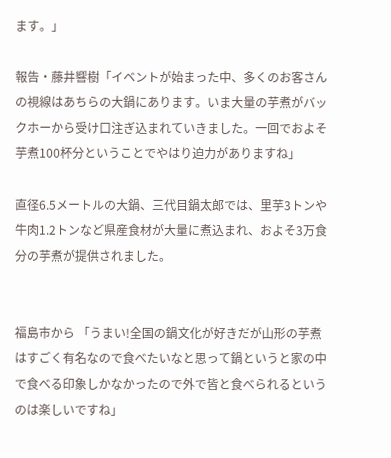ます。」

報告・藤井響樹「イベントが始まった中、多くのお客さんの視線はあちらの大鍋にあります。いま大量の芋煮がバックホーから受け口注ぎ込まれていきました。一回でおよそ芋煮100杯分ということでやはり迫力がありますね」

直径6.5メートルの大鍋、三代目鍋太郎では、里芋3トンや牛肉1.2トンなど県産食材が大量に煮込まれ、およそ3万食分の芋煮が提供されました。


福島市から 「うまい!全国の鍋文化が好きだが山形の芋煮はすごく有名なので食べたいなと思って鍋というと家の中で食べる印象しかなかったので外で皆と食べられるというのは楽しいですね」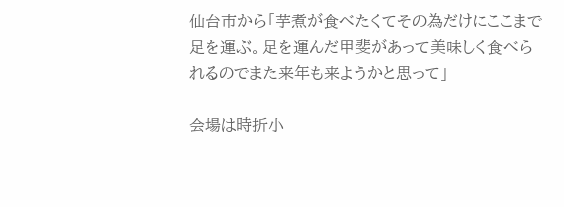仙台市から「芋煮が食べたくてその為だけにここまで足を運ぶ。足を運んだ甲斐があって美味しく食べられるのでまた来年も来ようかと思って」

会場は時折小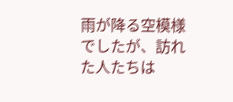雨が降る空模様でしたが、訪れた人たちは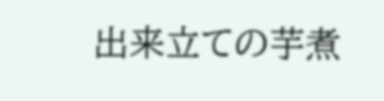出来立ての芋煮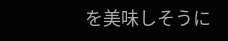を美味しそうに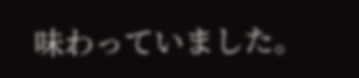味わっていました。